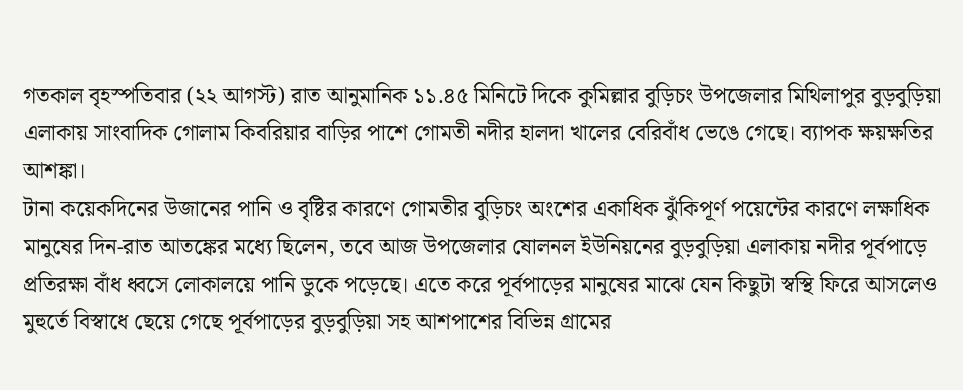গতকাল বৃহস্পতিবার (২২ আগস্ট) রাত আনুমানিক ১১.৪৫ মিনিটে দিকে কুমিল্লার বুড়িচং উপজেলার মিথিলাপুর বুড়বুড়িয়া এলাকায় সাংবাদিক গোলাম কিবরিয়ার বাড়ির পাশে গোমতী নদীর হালদা খালের বেরিবাঁধ ভেঙে গেছে। ব্যাপক ক্ষয়ক্ষতির আশঙ্কা।
টানা কয়েকদিনের উজানের পানি ও বৃষ্টির কারণে গোমতীর বুড়িচং অংশের একাধিক ঝুঁকিপূর্ণ পয়েন্টের কারণে লক্ষাধিক মানুষের দিন-রাত আতঙ্কের মধ্যে ছিলেন, তবে আজ উপজেলার ষোলনল ইউনিয়নের বুড়বুড়িয়া এলাকায় নদীর পূর্বপাড়ে প্রতিরক্ষা বাঁধ ধ্বসে লোকালয়ে পানি ডুকে পড়েছে। এতে করে পূর্বপাড়ের মানুষের মাঝে যেন কিছুটা স্বস্থি ফিরে আসলেও মুহুর্তে বিস্বাধে ছেয়ে গেছে পূর্বপাড়ের বুড়বুড়িয়া সহ আশপাশের বিভিন্ন গ্রামের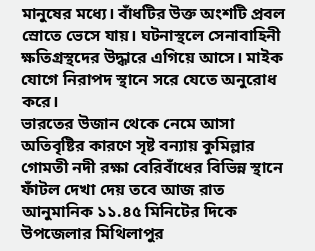মানুষের মধ্যে। বাঁধটির উক্ত অংশটি প্রবল স্রোতে ভেসে যায়। ঘটনাস্থলে সেনাবাহিনী ক্ষতিগ্রস্থদের উদ্ধারে এগিয়ে আসে। মাইক যোগে নিরাপদ স্থানে সরে যেতে অনুরোধ করে।
ভারতের উজান থেকে নেমে আসা অতিবৃষ্টির কারণে সৃষ্ট বন্যায় কুমিল্লার গোমতী নদী রক্ষা বেরিবাঁধের বিভিন্ন স্থানে ফাঁটল দেখা দেয় তবে আজ রাত আনুমানিক ১১.৪৫ মিনিটের দিকে উপজেলার মিথিলাপুর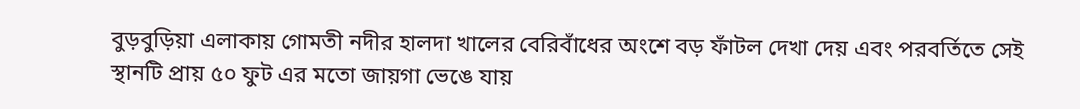বুড়বুড়িয়া এলাকায় গোমতী নদীর হালদা খালের বেরিবাঁধের অংশে বড় ফাঁটল দেখা দেয় এবং পরবর্তিতে সেই স্থানটি প্রায় ৫০ ফুট এর মতো জায়গা ভেঙে যায়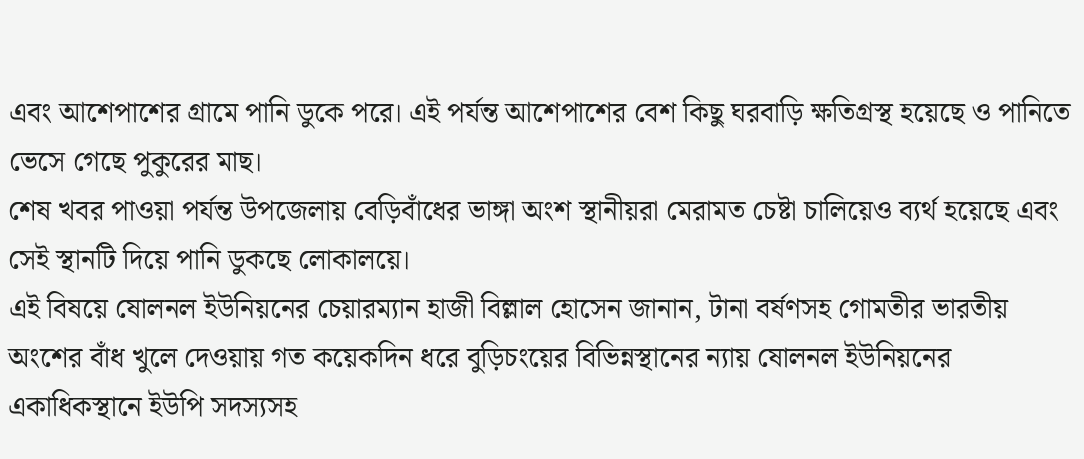এবং আশেপাশের গ্রামে পানি ডুকে পরে। এই পর্যন্ত আশেপাশের বেশ কিছু ঘরবাড়ি ক্ষতিগ্রস্থ হয়েছে ও পানিতে ভেসে গেছে পুকুরের মাছ।
শেষ খবর পাওয়া পর্যন্ত উপজেলায় বেড়িবাঁধের ভাঙ্গা অংশ স্থানীয়রা মেরামত চেষ্টা চালিয়েও ব্যর্থ হয়েছে এবং সেই স্থানটি দিয়ে পানি ডুকছে লোকালয়ে।
এই বিষয়ে ষোলনল ইউনিয়নের চেয়ারম্যান হাজী বিল্লাল হোসেন জানান, টানা বর্ষণসহ গোমতীর ভারতীয় অংশের বাঁধ খুলে দেওয়ায় গত কয়েকদিন ধরে বুড়িচংয়ের বিভিন্নস্থানের ন্যায় ষোলনল ইউনিয়নের একাধিকস্থানে ইউপি সদস্যসহ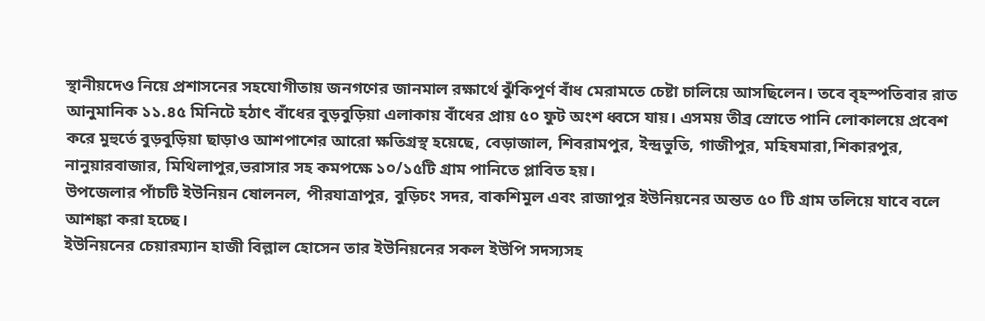স্থানীয়দেও নিয়ে প্রশাসনের সহযোগীতায় জনগণের জানমাল রক্ষার্থে ঝুঁকিপূর্ণ বাঁধ মেরামতে চেষ্টা চালিয়ে আসছিলেন। তবে বৃহস্পতিবার রাত আনুমানিক ১১.৪৫ মিনিটে হঠাৎ বাঁধের বুড়বুড়িয়া এলাকায় বাঁধের প্রায় ৫০ ফুট অংশ ধ্বসে যায়। এসময় তীব্র স্রোতে পানি লোকালয়ে প্রবেশ করে মুহুর্তে বুড়বুড়িয়া ছাড়াও আশপাশের আরো ক্ষতিগ্রস্থ হয়েছে, বেড়াজাল, শিবরামপুর, ইন্দ্রভুতি, গাজীপুর, মহিষমারা,শিকারপুর, নানুয়ারবাজার, মিথিলাপুর,ভরাসার সহ কমপক্ষে ১০/১৫টি গ্রাম পানিতে প্লাবিত হয়।
উপজেলার পাঁচটি ইউনিয়ন ষোলনল, পীরযাত্রাপুর, বুড়িচং সদর, বাকশিমুল এবং রাজাপুর ইউনিয়নের অন্তত ৫০ টি গ্রাম তলিয়ে যাবে বলে আশঙ্কা করা হচ্ছে।
ইউনিয়নের চেয়ারম্যান হাজী বিল্লাল হোসেন তার ইউনিয়নের সকল ইউপি সদস্যসহ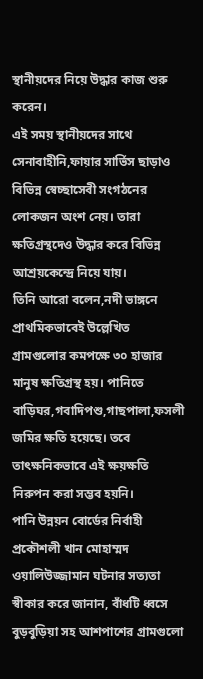স্থানীয়দের নিয়ে উদ্ধার কাজ শুরু করেন।
এই সময় স্থানীয়দের সাথে সেনাবাহীনি,ফায়ার সার্ভিস ছাড়াও বিভিন্ন স্বেচ্ছাসেবী সংগঠনের লোকজন অংশ নেয়। তারা ক্ষতিগ্রস্থদেও উদ্ধার করে বিভিন্ন আশ্রয়কেন্দ্রে নিয়ে যায়।
তিনি আরো বলেন,নদী ভাঙ্গনে প্রাথমিকভাবেই উল্লেখিত গ্রামগুলোর কমপক্ষে ৩০ হাজার মানুষ ক্ষতিগ্রস্থ হয়। পানিতে বাড়িঘর,গবাদিপশু,গাছপালা,ফসলী জমির ক্ষতি হয়েছে। তবে তাৎক্ষনিকভাবে এই ক্ষয়ক্ষতি নিরুপন করা সম্ভব হয়নি।
পানি উন্নয়ন বোর্ডের নির্বাহী প্রকৌশলী খান মোহাম্মদ ওয়ালিউজ্জামান ঘটনার সত্যতা স্বীকার করে জানান, বাঁধটি ধ্বসে বুড়বুড়িয়া সহ আশপাশের গ্রামগুলো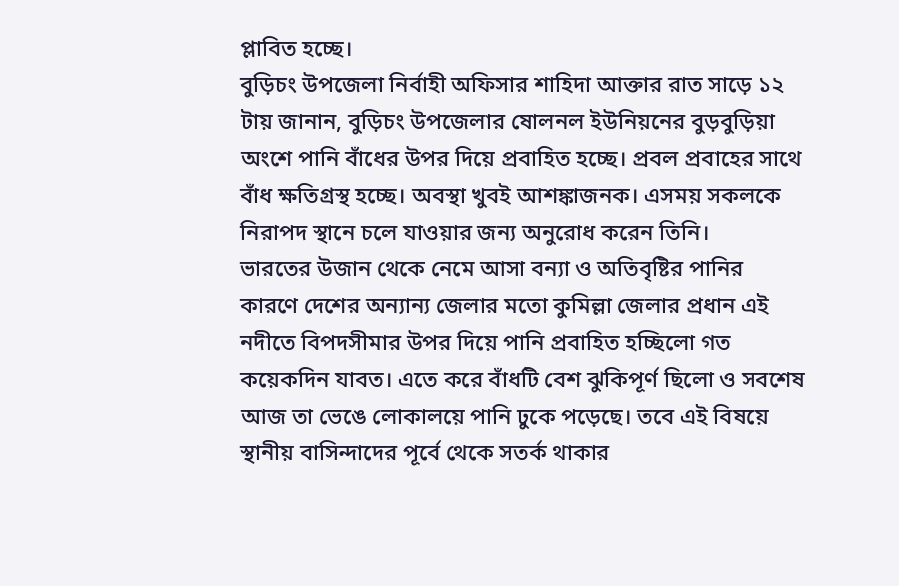প্লাবিত হচ্ছে।
বুড়িচং উপজেলা নির্বাহী অফিসার শাহিদা আক্তার রাত সাড়ে ১২ টায় জানান, বুড়িচং উপজেলার ষোলনল ইউনিয়নের বুড়বুড়িয়া অংশে পানি বাঁধের উপর দিয়ে প্রবাহিত হচ্ছে। প্রবল প্রবাহের সাথে বাঁধ ক্ষতিগ্রস্থ হচ্ছে। অবস্থা খুবই আশঙ্কাজনক। এসময় সকলকে নিরাপদ স্থানে চলে যাওয়ার জন্য অনুরোধ করেন তিনি।
ভারতের উজান থেকে নেমে আসা বন্যা ও অতিবৃষ্টির পানির কারণে দেশের অন্যান্য জেলার মতো কুমিল্লা জেলার প্রধান এই নদীতে বিপদসীমার উপর দিয়ে পানি প্রবাহিত হচ্ছিলো গত কয়েকদিন যাবত। এতে করে বাঁধটি বেশ ঝুকিপূর্ণ ছিলো ও সবশেষ আজ তা ভেঙে লোকালয়ে পানি ঢুকে পড়েছে। তবে এই বিষয়ে স্থানীয় বাসিন্দাদের পূর্বে থেকে সতর্ক থাকার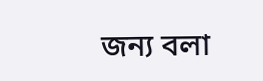জন্য বলা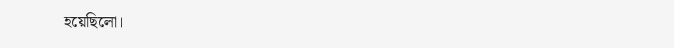হয়েছিলো।